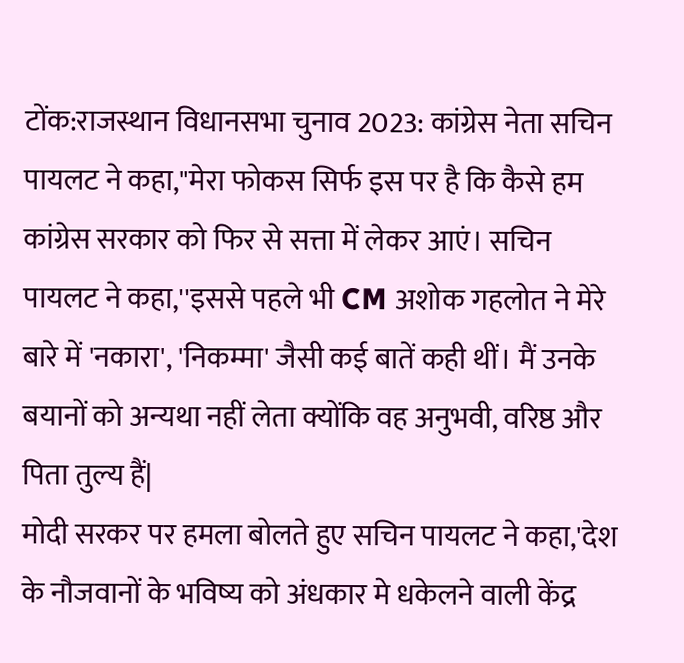टोंक:राजस्थान विधानसभा चुनाव 2023: कांग्रेस नेता सचिन पायलट ने कहा,"मेरा फोकस सिर्फ इस पर है कि कैसे हम कांग्रेस सरकार को फिर से सत्ता में लेकर आएं। सचिन पायलट ने कहा,''इससे पहले भी CM अशोक गहलोत ने मेरे बारे में 'नकारा', 'निकम्मा' जैसी कई बातें कही थीं। मैं उनके बयानों को अन्यथा नहीं लेता क्योंकि वह अनुभवी, वरिष्ठ और पिता तुल्य हैं|
मोदी सरकर पर हमला बोलते हुए सचिन पायलट ने कहा,'देश के नौजवानों के भविष्य को अंधकार मे धकेलने वाली केंद्र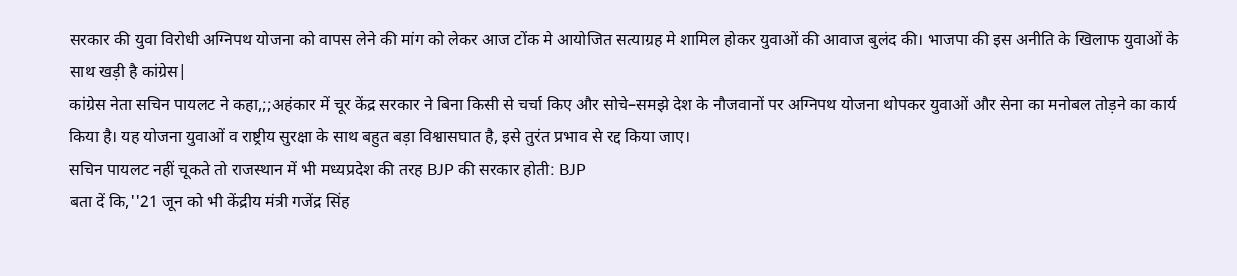सरकार की युवा विरोधी अग्निपथ योजना को वापस लेने की मांग को लेकर आज टोंक मे आयोजित सत्याग्रह मे शामिल होकर युवाओं की आवाज बुलंद की। भाजपा की इस अनीति के खिलाफ युवाओं के साथ खड़ी है कांग्रेस|
कांग्रेस नेता सचिन पायलट ने कहा,;;अहंकार में चूर केंद्र सरकार ने बिना किसी से चर्चा किए और सोचे–समझे देश के नौजवानों पर अग्निपथ योजना थोपकर युवाओं और सेना का मनोबल तोड़ने का कार्य किया है। यह योजना युवाओं व राष्ट्रीय सुरक्षा के साथ बहुत बड़ा विश्वासघात है, इसे तुरंत प्रभाव से रद्द किया जाए।
सचिन पायलट नहीं चूकते तो राजस्थान में भी मध्यप्रदेश की तरह BJP की सरकार होती: BJP
बता दें कि,''21 जून को भी केंद्रीय मंत्री गजेंद्र सिंह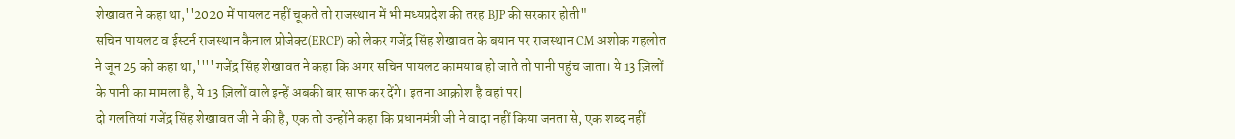शेखावत ने कहा था,''2020 में पायलट नहीं चूकते तो राजस्थान में भी मध्यप्रदेश की तरह BJP की सरकार होती"
सचिन पायलट व ईस्टर्न राजस्थान कैनाल प्रोजेक्ट(ERCP) को लेकर गजेंद्र सिंह शेखावत के बयान पर राजस्थान CM अशोक गहलोत ने जून 25 को कहा था,''''गजेंद्र सिंह शेखावत ने कहा कि अगर सचिन पायलट कामयाब हो जाते तो पानी पहुंच जाता। ये 13 ज़िलों के पानी का मामला है, ये 13 ज़िलों वाले इन्हें अबकी बार साफ कर देंगे। इतना आक्रोश है वहां पर|
दो गलतियां गजेंद्र सिंह शेखावत जी ने की है, एक तो उन्होंने कहा कि प्रधानमंत्री जी ने वादा नहीं किया जनता से, एक शब्द नहीं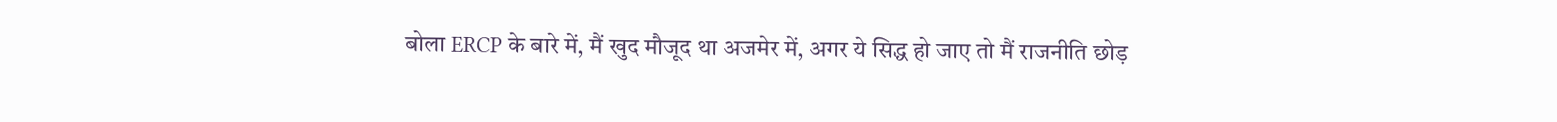बोला ERCP के बारे में, मैं खुद मौजूद था अजमेर में, अगर ये सिद्ध हो जाए तो मैं राजनीति छोड़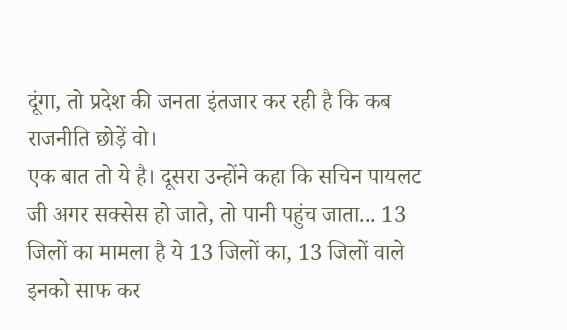दूंगा, तो प्रदेश की जनता इंतजार कर रही है कि कब राजनीति छोड़ें वो।
एक बात तो ये है। दूसरा उन्होंने कहा कि सचिन पायलट जी अगर सक्सेस हो जाते, तो पानी पहुंच जाता... 13 जिलों का मामला है ये 13 जिलों का, 13 जिलों वाले इनको साफ कर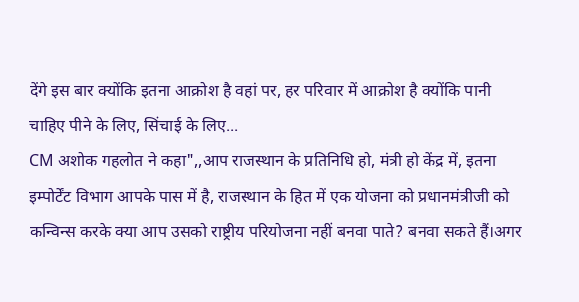देंगे इस बार क्योंकि इतना आक्रोश है वहां पर, हर परिवार में आक्रोश है क्योंकि पानी चाहिए पीने के लिए, सिंचाई के लिए...
CM अशोक गहलोत ने कहा",,आप राजस्थान के प्रतिनिधि हो, मंत्री हो केंद्र में, इतना इम्पोर्टेंट विभाग आपके पास में है, राजस्थान के हित में एक योजना को प्रधानमंत्रीजी को कन्विन्स करके क्या आप उसको राष्ट्रीय परियोजना नहीं बनवा पाते? बनवा सकते हैं।अगर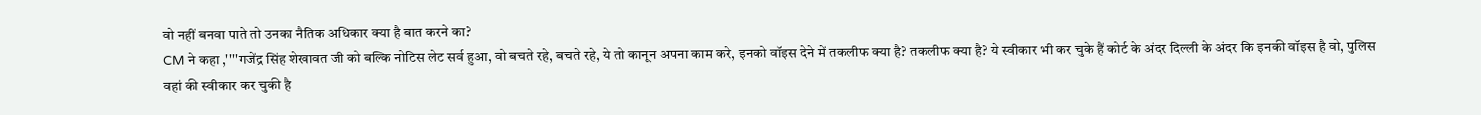वो नहीं बनवा पाते तो उनका नैतिक अधिकार क्या है बात करने का?
CM ने कहा ,''''गजेंद्र सिंह शेखावत जी को बल्कि नोटिस लेट सर्व हुआ, वो बचते रहे, बचते रहे, ये तो कानून अपना काम करे, इनको वॉइस देने में तकलीफ क्या है? तकलीफ क्या है? ये स्वीकार भी कर चुके हैं कोर्ट के अंदर दिल्ली के अंदर कि इनकी वॉइस है वो, पुलिस वहां की स्वीकार कर चुकी है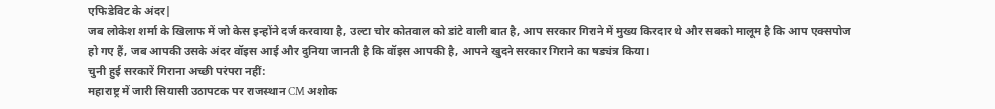एफिडेविट के अंदर|
जब लोकेश शर्मा के खिलाफ में जो केस इन्होंने दर्ज करवाया है, उल्टा चोर कोतवाल को डांटे वाली बात है, आप सरकार गिराने में मुख्य किरदार थे और सबको मालूम है कि आप एक्सपोज हो गए हैं, जब आपकी उसके अंदर वॉइस आई और दुनिया जानती है कि वॉइस आपकी है, आपने खुदने सरकार गिराने का षड्यंत्र किया।
चुनी हुई सरकारें गिराना अच्छी परंपरा नहीं:
महाराष्ट्र में जारी सियासी उठापटक पर राजस्थान CM अशोक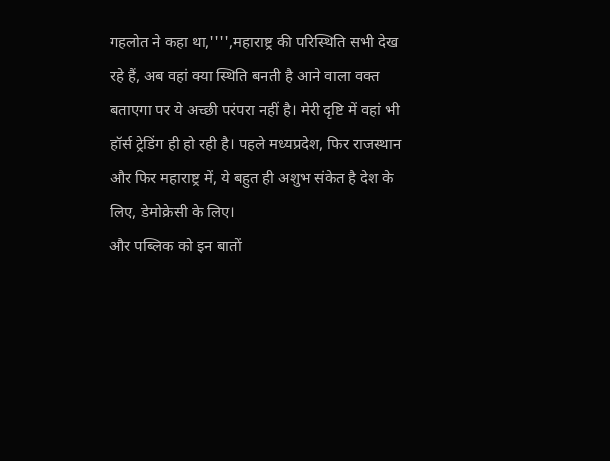गहलोत ने कहा था,'''',महाराष्ट्र की परिस्थिति सभी देख रहे हैं, अब वहां क्या स्थिति बनती है आने वाला वक्त बताएगा पर ये अच्छी परंपरा नहीं है। मेरी दृष्टि में वहां भी हॉर्स ट्रेडिंग ही हो रही है। पहले मध्यप्रदेश, फिर राजस्थान और फिर महाराष्ट्र में, ये बहुत ही अशुभ संकेत है देश के लिए, डेमोक्रेसी के लिए।
और पब्लिक को इन बातों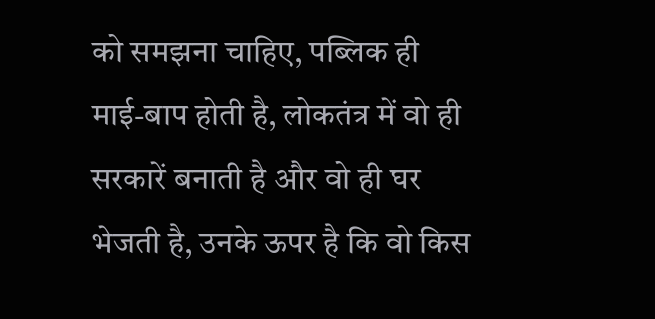को समझना चाहिए, पब्लिक ही माई-बाप होती है, लोकतंत्र में वो ही सरकारें बनाती है और वो ही घर भेजती है, उनके ऊपर है कि वो किस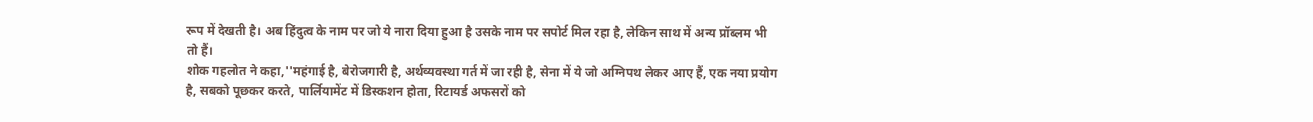रूप में देखती है। अब हिंदुत्व के नाम पर जो ये नारा दिया हुआ है उसके नाम पर सपोर्ट मिल रहा है, लेकिन साथ में अन्य प्रॉब्लम भी तो हैं।
शोक गहलोत ने कहा,''महंगाई है, बेरोजगारी है, अर्थव्यवस्था गर्त में जा रही है, सेना में ये जो अग्निपथ लेकर आए हैं, एक नया प्रयोग है, सबको पूछकर करते, पार्लियामेंट में डिस्कशन होता, रिटायर्ड अफसरों को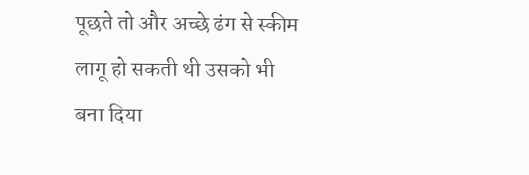पूछते तो और अच्छे ढंग से स्कीम लागू हो सकती थी उसको भी बना दिया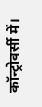कॉन्ट्रोवर्सी में।